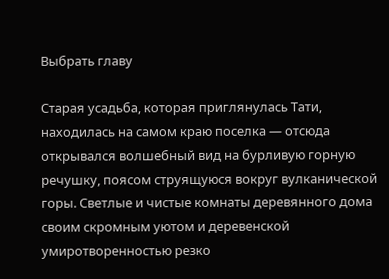Выбрать главу

Старая усадьба, которая приглянулась Тати, находилась на самом краю поселка — отсюда открывался волшебный вид на бурливую горную речушку, поясом струящуюся вокруг вулканической горы. Светлые и чистые комнаты деревянного дома своим скромным уютом и деревенской умиротворенностью резко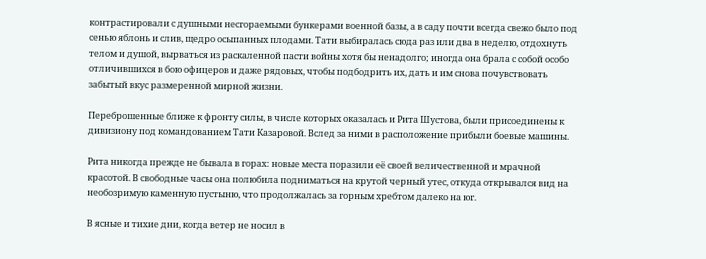контрастировали с душными несгораемыми бункерами военной базы, а в саду почти всегда свежо было под сенью яблонь и слив, щедро осыпанных плодами. Тати выбиралась сюда раз или два в неделю, отдохнуть телом и душой, вырваться из раскаленной пасти войны хотя бы ненадолго; иногда она брала с собой особо отличившихся в бою офицеров и даже рядовых, чтобы подбодрить их, дать и им снова почувствовать забытый вкус размеренной мирной жизни.

Переброшенные ближе к фронту силы, в числе которых оказалась и Рита Шустова, были присоединены к дивизиону под командованием Тати Казаровой. Вслед за ними в расположение прибыли боевые машины.

Рита никогда прежде не бывала в горах: новые места поразили её своей величественной и мрачной красотой. В свободные часы она полюбила подниматься на крутой черный утес, откуда открывался вид на необозримую каменную пустыню, что продолжалась за горным хребтом далеко на юг.

В ясные и тихие дни, когда ветер не носил в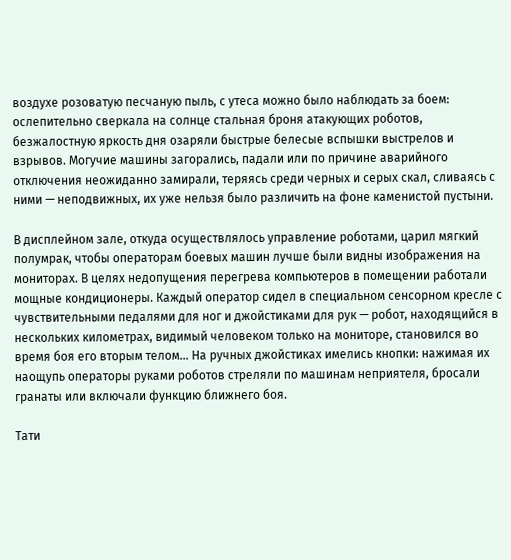воздухе розоватую песчаную пыль, с утеса можно было наблюдать за боем: ослепительно сверкала на солнце стальная броня атакующих роботов, безжалостную яркость дня озаряли быстрые белесые вспышки выстрелов и взрывов. Могучие машины загорались, падали или по причине аварийного отключения неожиданно замирали, теряясь среди черных и серых скал, сливаясь с ними — неподвижных, их уже нельзя было различить на фоне каменистой пустыни.

В дисплейном зале, откуда осуществлялось управление роботами, царил мягкий полумрак, чтобы операторам боевых машин лучше были видны изображения на мониторах. В целях недопущения перегрева компьютеров в помещении работали мощные кондиционеры. Каждый оператор сидел в специальном сенсорном кресле с чувствительными педалями для ног и джойстиками для рук — робот, находящийся в нескольких километрах, видимый человеком только на мониторе, становился во время боя его вторым телом… На ручных джойстиках имелись кнопки: нажимая их наощупь операторы руками роботов стреляли по машинам неприятеля, бросали гранаты или включали функцию ближнего боя.

Тати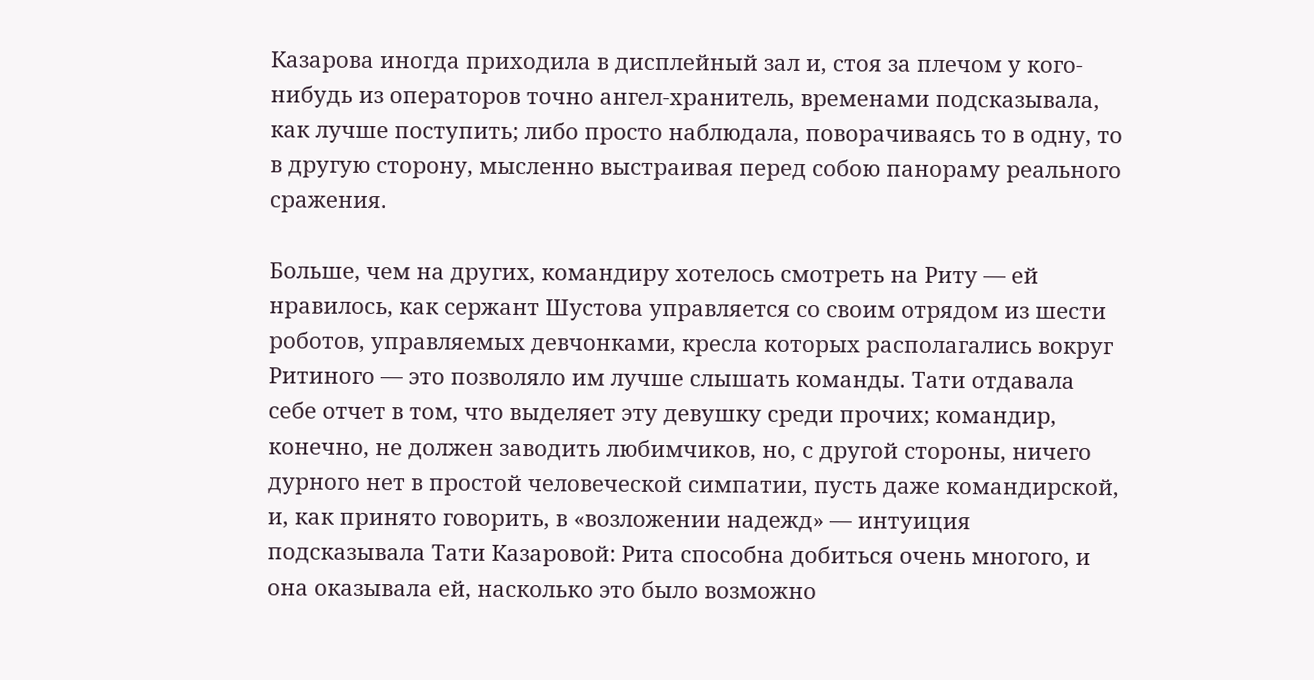Казарова иногда приходила в дисплейный зал и, стоя за плечом у кого-нибудь из операторов точно ангел-хранитель, временами подсказывала, как лучше поступить; либо просто наблюдала, поворачиваясь то в одну, то в другую сторону, мысленно выстраивая перед собою панораму реального сражения.

Больше, чем на других, командиру хотелось смотреть на Риту — ей нравилось, как сержант Шустова управляется со своим отрядом из шести роботов, управляемых девчонками, кресла которых располагались вокруг Ритиного — это позволяло им лучше слышать команды. Тати отдавала себе отчет в том, что выделяет эту девушку среди прочих; командир, конечно, не должен заводить любимчиков, но, с другой стороны, ничего дурного нет в простой человеческой симпатии, пусть даже командирской, и, как принято говорить, в «возложении надежд» — интуиция подсказывала Тати Казаровой: Рита способна добиться очень многого, и она оказывала ей, насколько это было возможно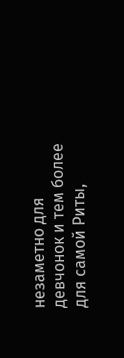незаметно для девчонок и тем более для самой Риты,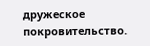дружеское покровительство.